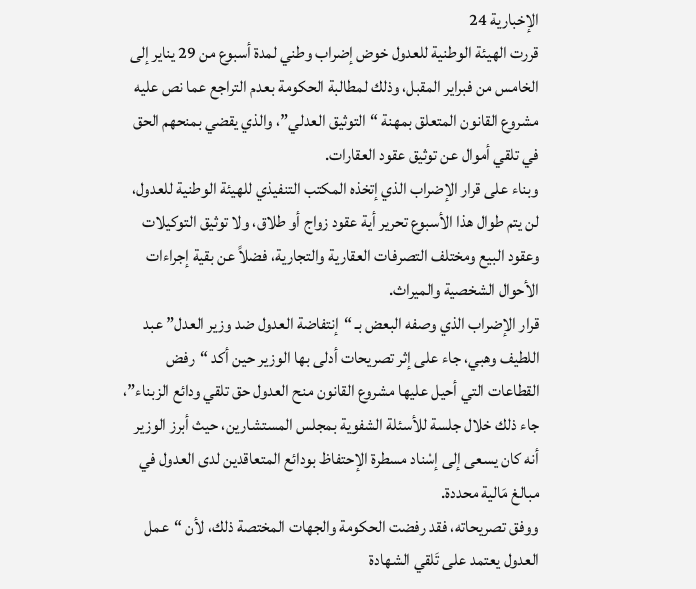الإخبارية 24
قررت الهيئة الوطنية للعدول خوض إضراب وطني لمدة أسبوع من 29 يناير إلى الخامس من فبراير المقبل، وذلك لمطالبة الحكومة بعدم التراجع عما نص عليه مشروع القانون المتعلق بمهنة “التوثيق العدلي”، والذي يقضي بمنحهم الحق في تلقي أموال عن توثيق عقود العقارات.
وبناء على قرار الإضراب الذي إتخذه المكتب التنفيذي للهيئة الوطنية للعدول، لن يتم طوال هذا الأسبوع تحرير أية عقود زواج أو طلاق، ولا توثيق التوكيلات وعقود البيع ومختلف التصرفات العقارية والتجارية، فضلاً عن بقية إجراءات الأحوال الشخصية والميراث.
قرار الإضراب الذي وصفه البعض بـ “إنتفاضة العدول ضد وزير العدل” عبد اللطيف وهبي، جاء على إثر تصريحات أدلى بها الوزير حين أكد “رفض القطاعات التي أحيل عليها مشروع القانون منح العدول حق تلقي ودائع الزبناء”، جاء ذلك خلال جلسة للأسئلة الشفوية بمجلس المستشارين، حيث أبرز الوزير أنه كان يسعى إلى إسْناد مسطرة الإحتفاظ بودائع المتعاقدين لدى العدول في مبالغ مَالية محددة.
ووفق تصريحاته، فقد رفضت الحكومة والجهات المختصة ذلك، لأن “عمل العدول يعتمد على تَلقي الشهادة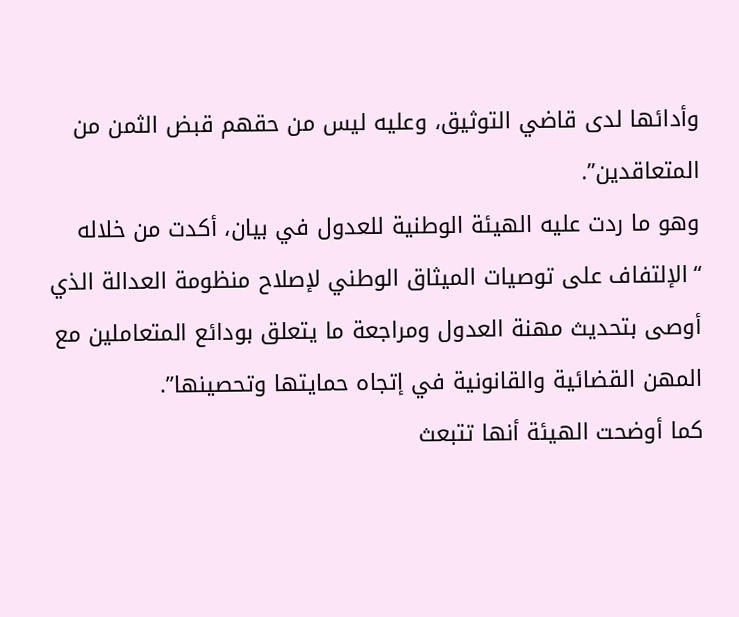وأدائها لدى قاضي التوثيق، وعليه ليس من حقهم قبض الثمن من المتعاقدين”.
وهو ما ردت عليه الهيئة الوطنية للعدول في بيان، أكدت من خلاله “الإلتفاف على توصيات الميثاق الوطني لإصلاح منظومة العدالة الذي أوصى بتحديث مهنة العدول ومراجعة ما يتعلق بودائع المتعاملين مع المهن القضائية والقانونية في إتجاه حمايتها وتحصينها”.
كما أوضحت الهيئة أنها تتبعث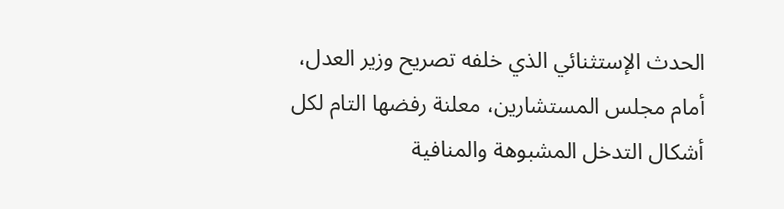الحدث الإستثنائي الذي خلفه تصريح وزير العدل، أمام مجلس المستشارين، معلنة رفضها التام لكل أشكال التدخل المشبوهة والمنافية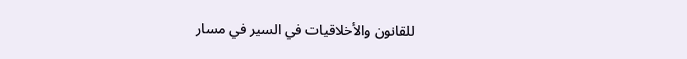للقانون والأخلاقيات في السير في مسار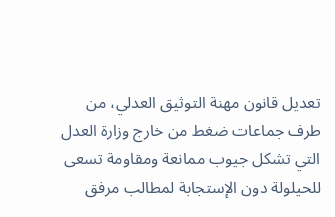تعديل قانون مهنة التوثيق العدلي، من طرف جماعات ضغط من خارج وزارة العدل التي تشكل جيوب ممانعة ومقاومة تسعى للحيلولة دون الإستجابة لمطالب مرفق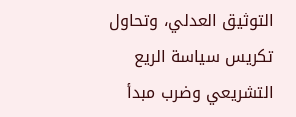التوثيق العدلي، وتحاول تكريس سياسة الريع التشريعي وضرب مبدأ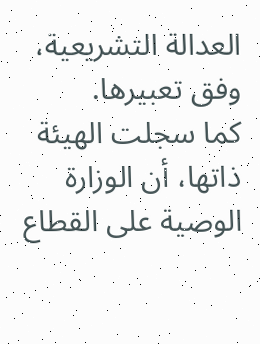العدالة التشريعية، وفق تعبيرها.
كما سجلت الهيئة ذاتها، أن الوزارة الوصية على القطاع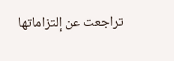تراجعت عن إلتزاماتها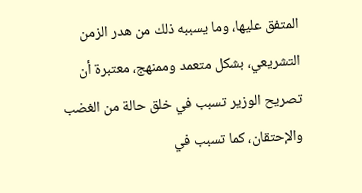المتفق عليها، وما يسببه ذلك من هدر الزمن التشريعي، بشكل متعمد وممنهج، معتبرة أن تصريح الوزير تسبب في خلق حالة من الغضب والإحتقان، كما تسبب في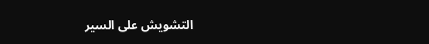التشويش على السير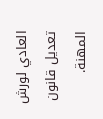العادي لورش تعديل قانون المهنة.